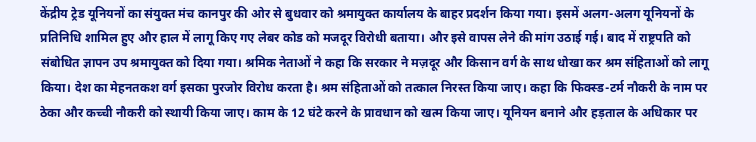केंद्रीय ट्रेड यूनियनों का संयुक्त मंच कानपुर की ओर से बुधवार को श्रमायुक्त कार्यालय के बाहर प्रदर्शन किया गया। इसमें अलग-अलग यूनियनों के प्रतिनिधि शामिल हुए और हाल में लागू किए गए लेबर कोड को मजदूर विरोधी बताया। और इसे वापस लेने की मांग उठाई गई। बाद में राष्ट्रपति को संबोधित ज्ञापन उप श्रमायुक्त को दिया गया। श्रमिक नेताओं ने कहा कि सरकार ने मज़दूर और किसान वर्ग के साथ धोखा कर श्रम संहिताओं को लागू किया। देश का मेहनतकश वर्ग इसका पुरजोर विरोध करता है। श्रम संहिताओं को तत्काल निरस्त किया जाए। कहा कि फिक्स्ड-टर्म नौकरी के नाम पर ठेका और कच्ची नौकरी को स्थायी किया जाए। काम के 12 घंटे करने के प्रावधान को खत्म किया जाए। यूनियन बनाने और हड़ताल के अधिकार पर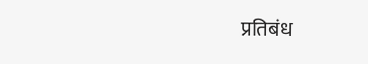प्रतिबंध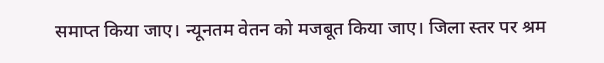समाप्त किया जाए। न्यूनतम वेतन को मजबूत किया जाए। जिला स्तर पर श्रम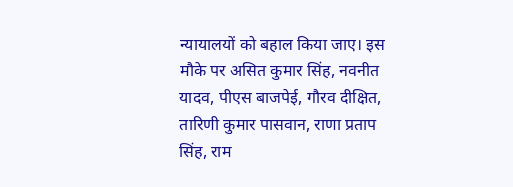न्यायालयों को बहाल किया जाए। इस मौके पर असित कुमार सिंह, नवनीत यादव, पीएस बाजपेई, गौरव दीक्षित, तारिणी कुमार पासवान, राणा प्रताप सिंह, राम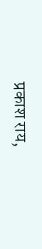प्रकाश राय,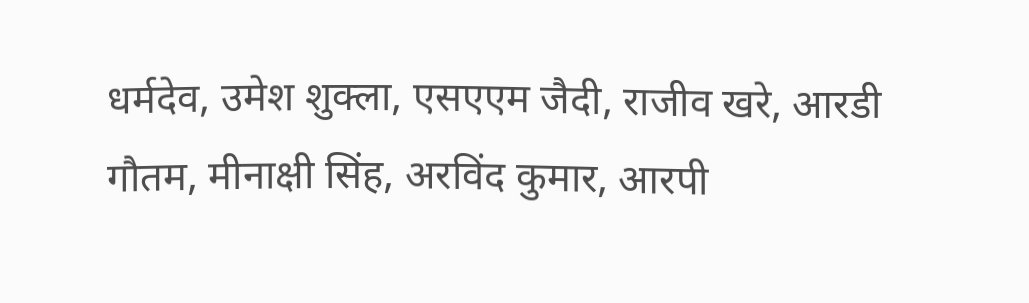धर्मदेव, उमेश शुक्ला, एसएएम जैदी, राजीव खरे, आरडी गौतम, मीनाक्षी सिंह, अरविंद कुमार, आरपी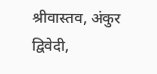श्रीवास्तव, अंकुर द्विवेदी,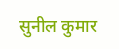सुनील कुमार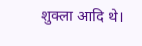शुक्ला आदि थे।